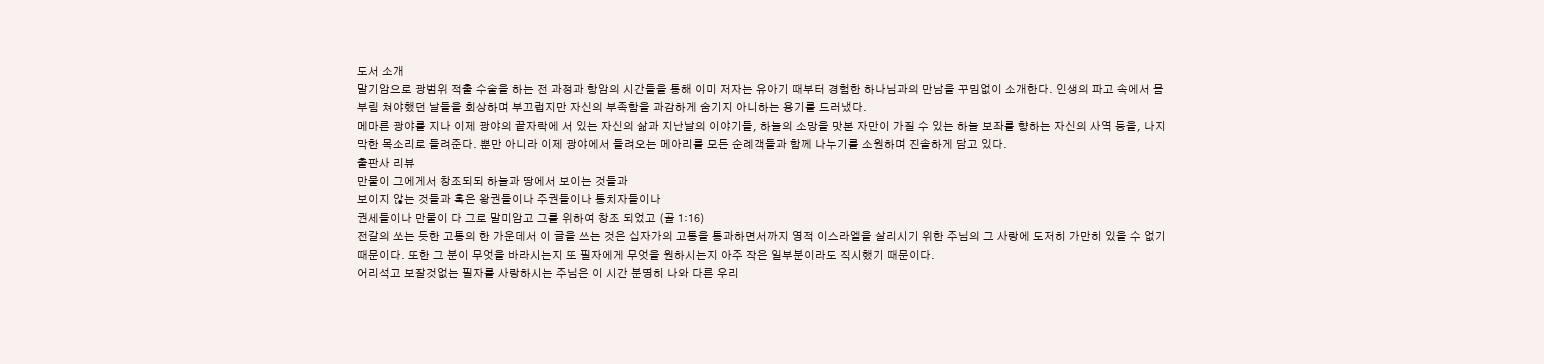도서 소개
말기암으로 광범위 적출 수술을 하는 전 과정과 항암의 시간들을 통해 이미 저자는 유아기 때부터 경험한 하나님과의 만남을 꾸밈없이 소개한다. 인생의 파고 속에서 몸부림 쳐야했던 날들을 회상하며 부끄럽지만 자신의 부족함을 과감하게 숨기지 아니하는 용기를 드러냈다.
메마른 광야를 지나 이제 광야의 끝자락에 서 있는 자신의 삶과 지난날의 이야기들, 하늘의 소망을 맛본 자만이 가질 수 있는 하늘 보좌를 향하는 자신의 사역 등을, 나지막한 목소리로 들려준다. 뿐만 아니라 이제 광야에서 들려오는 메아리를 모든 순례객들과 함께 나누기를 소원하며 진솔하게 담고 있다.
출판사 리뷰
만물이 그에게서 창조되되 하늘과 땅에서 보이는 것들과
보이지 않는 것들과 혹은 왕권들이나 주권들이나 통치자들이나
권세들이나 만물이 다 그로 말미암고 그를 위하여 창조 되었고 (골 1:16)
전갈의 쏘는 듯한 고통의 한 가운데서 이 글을 쓰는 것은 십자가의 고통을 통과하면서까지 영적 이스라엘을 살리시기 위한 주님의 그 사랑에 도저히 가만히 있을 수 없기 때문이다. 또한 그 분이 무엇을 바라시는지 또 필자에게 무엇을 원하시는지 아주 작은 일부분이라도 직시했기 때문이다.
어리석고 보잘것없는 필자를 사랑하시는 주님은 이 시간 분명히 나와 다른 우리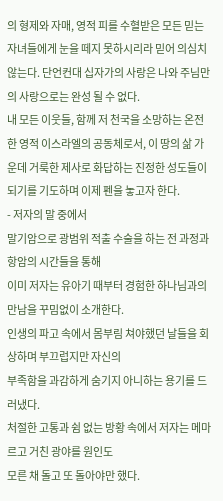의 형제와 자매, 영적 피를 수혈받은 모든 믿는 자녀들에게 눈을 떼지 못하시리라 믿어 의심치 않는다. 단언컨대 십자가의 사랑은 나와 주님만의 사랑으로는 완성 될 수 없다.
내 모든 이웃들, 함께 저 천국을 소망하는 온전한 영적 이스라엘의 공동체로서, 이 땅의 삶 가운데 거룩한 제사로 화답하는 진정한 성도들이 되기를 기도하며 이제 펜을 놓고자 한다.
- 저자의 말 중에서
말기암으로 광범위 적출 수술을 하는 전 과정과 항암의 시간들을 통해
이미 저자는 유아기 때부터 경험한 하나님과의 만남을 꾸밈없이 소개한다.
인생의 파고 속에서 몸부림 쳐야했던 날들을 회상하며 부끄럽지만 자신의
부족함을 과감하게 숨기지 아니하는 용기를 드러냈다.
처절한 고통과 쉼 없는 방황 속에서 저자는 메마르고 거친 광야를 원인도
모른 채 돌고 또 돌아야만 했다.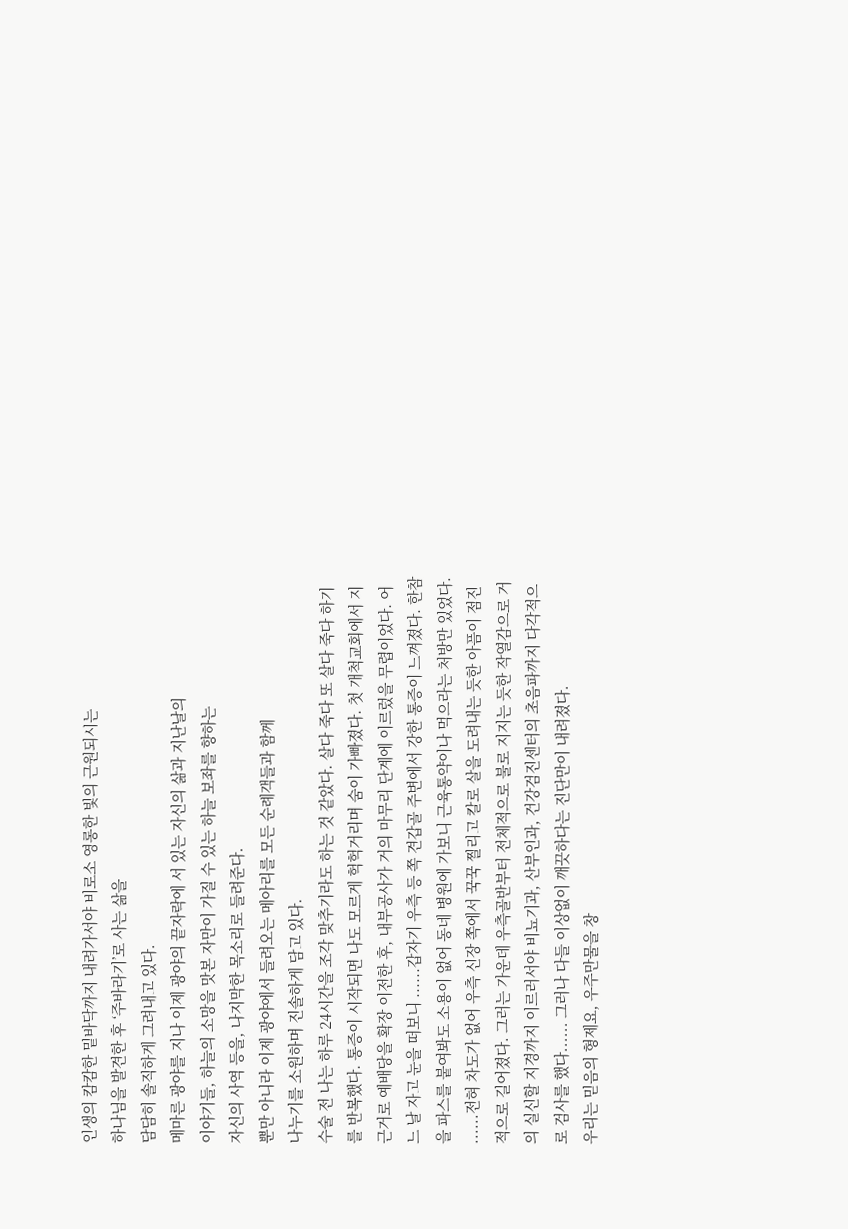인생의 캄캄한 밑바닥까지 내려가서야 비로소 영롱한 빛의 근원되시는
하나님을 발견한 후 ‘주바라기’로 사는 삶을
담담히 솔직하게 그려내고 있다.
메마른 광야를 지나 이제 광야의 끝자락에 서 있는 자신의 삶과 지난날의
이야기들, 하늘의 소망을 맛본 자만이 가질 수 있는 하늘 보좌를 향하는
자신의 사역 등을, 나지막한 목소리로 들려준다.
뿐만 아니라 이제 광야에서 들려오는 메아리를 모든 순례객들과 함께
나누기를 소원하며 진솔하게 담고 있다.
수술 전 나는 하루 24시간을 조각 맞추기라도 하는 것 같았다. 살다 죽다 또 살다 죽다 하기를 반복했다. 통증이 시작되면 나도 모르게 헉헉거리며 숨이 가빠졌다. 첫 개척교회에서 지근거로 예배당을 확장 이전한 후, 내부공사가 거의 마무리 단계에 이르렀을 무렵이었다. 어느 날 자고 눈을 떠보니 ......갑자기 우측 등 쪽 견갑골 주변에서 강한 통증이 느껴졌다. 한참을 파스를 붙여봐도 소용이 없어 동네 병원에 가보니 근육통약이나 먹으라는 처방만 있었다. ......전혀 차도가 없어 우측 신장 쪽에서 꾹꾹 찔리고 칼로 살을 도려내는 듯한 아픔이 점진적으로 길어졌다. 그러는 가운데 우측골반부터 전체적으로 불로 지지는 듯한 작열감으로 거의 실신할 지경까지 이르러서야 비뇨기과, 산부인과, 건강검진센터의 초음파까지 다각적으로 검사를 했다...... 그러나 다들 이상없이 깨끗하다는 진단만이 내려졌다.
우리는 믿음의 형제요, 우주만물을 창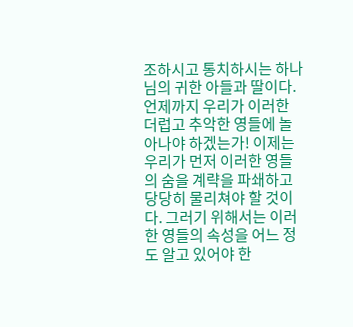조하시고 통치하시는 하나님의 귀한 아들과 딸이다. 언제까지 우리가 이러한 더럽고 추악한 영들에 놀아나야 하겠는가! 이제는 우리가 먼저 이러한 영들의 숨을 계략을 파쇄하고 당당히 물리쳐야 할 것이다. 그러기 위해서는 이러한 영들의 속성을 어느 정도 알고 있어야 한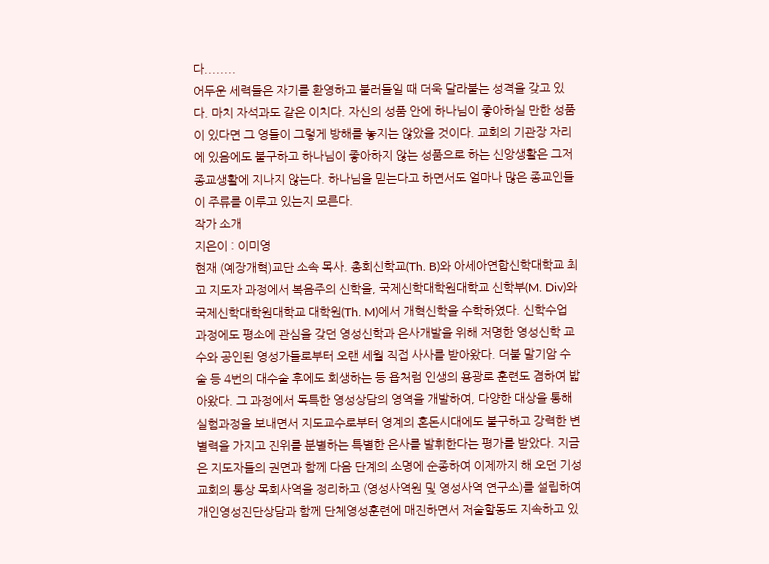다........
어두운 세력들은 자기를 환영하고 불러들일 때 더욱 달라붙는 성격을 갖고 있다. 마치 자석과도 같은 이치다. 자신의 성품 안에 하나님이 좋아하실 만한 성품이 있다면 그 영들이 그렇게 방해를 놓지는 않았을 것이다. 교회의 기관장 자리에 있음에도 불구하고 하나님이 좋아하지 않는 성품으로 하는 신앙생활은 그저 종교생활에 지나지 않는다. 하나님을 믿는다고 하면서도 얼마나 많은 종교인들이 주류를 이루고 있는지 모른다.
작가 소개
지은이 : 이미영
현재 (예장개혁)교단 소속 목사. 총회신학교(Th. B)와 아세아연합신학대학교 최고 지도자 과정에서 복음주의 신학을, 국제신학대학원대학교 신학부(M. Div)와 국제신학대학원대학교 대학원(Th. M)에서 개혁신학을 수학하였다. 신학수업 과정에도 평소에 관심을 갖던 영성신학과 은사개발을 위해 저명한 영성신학 교수와 공인된 영성가들로부터 오랜 세월 직접 사사를 받아왔다. 더불 말기암 수술 등 4번의 대수술 후에도 회생하는 등 욥처럼 인생의 용광로 훈련도 겸하여 밟아왔다. 그 과정에서 독특한 영성상담의 영역을 개발하여, 다양한 대상을 통해 실험과정을 보내면서 지도교수로부터 영계의 혼돈시대에도 불구하고 강력한 변별력을 가지고 진위를 분별하는 특별한 은사를 발휘한다는 평가를 받았다. 지금은 지도자들의 권면과 함께 다음 단계의 소명에 순종하여 이제까지 해 오던 기성교회의 통상 목회사역을 정리하고 (영성사역원 및 영성사역 연구소)를 설립하여 개인영성진단상담과 함께 단체영성훈련에 매진하면서 저술할동도 지속하고 있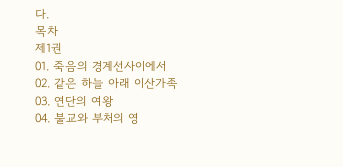다.
목차
제1권
01. 죽음의 경계선사이에서
02. 같은 하늘 아래 이산가족
03. 연단의 여왕
04. 불교와 부처의 영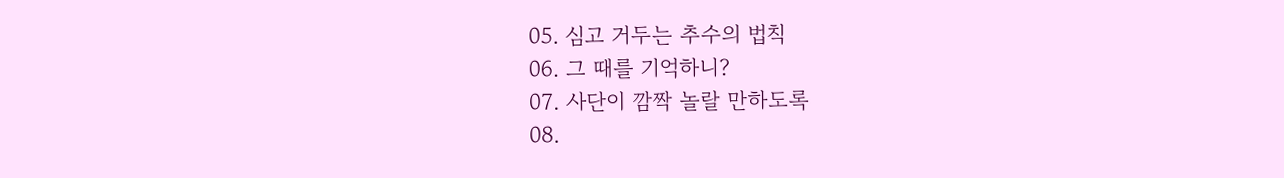05. 심고 거두는 추수의 법칙
06. 그 때를 기억하니?
07. 사단이 깜짝 놀랄 만하도록
08.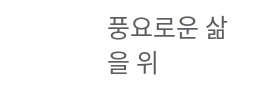풍요로운 삶을 위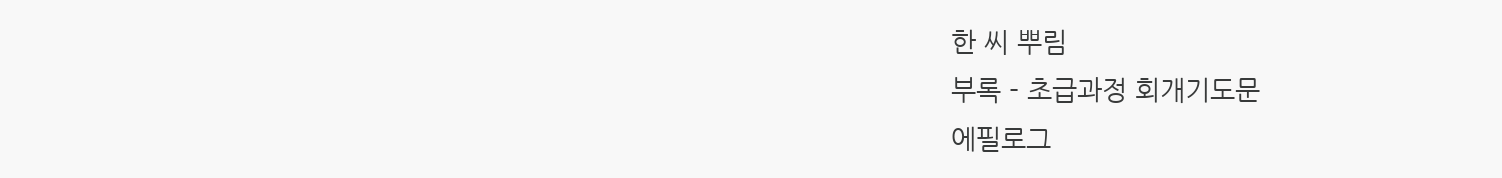한 씨 뿌림
부록 - 초급과정 회개기도문
에필로그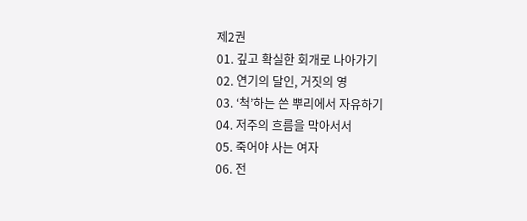제2권
01. 깊고 확실한 회개로 나아가기
02. 연기의 달인, 거짓의 영
03. ‘척’하는 쓴 뿌리에서 자유하기
04. 저주의 흐름을 막아서서
05. 죽어야 사는 여자
06. 전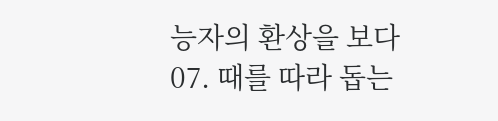능자의 환상을 보다
07. 때를 따라 돕는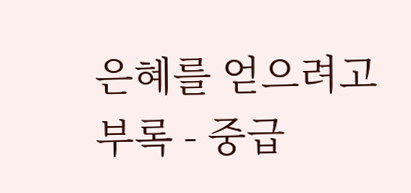은혜를 얻으려고
부록 - 중급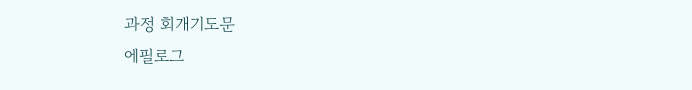과정 회개기도문
에필로그